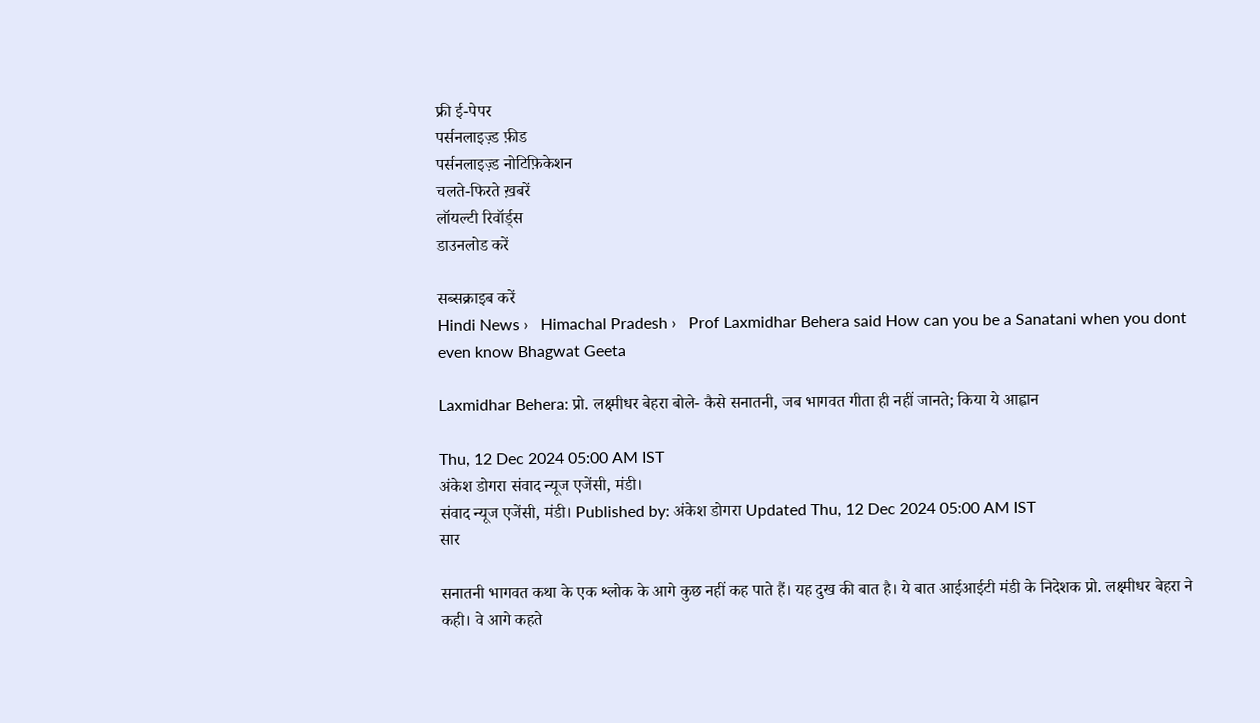फ्री ई-पेपर
पर्सनलाइज़्ड फ़ीड
पर्सनलाइज़्ड नोटिफ़िकेशन
चलते-फिरते ख़बरें
लॉयल्टी रिवॉर्ड्स
डाउनलोड करें

सब्सक्राइब करें
Hindi News ›   Himachal Pradesh ›   Prof Laxmidhar Behera said How can you be a Sanatani when you dont even know Bhagwat Geeta

Laxmidhar Behera: प्रो. लक्ष्मीधर बेहरा बोले- कैसे सनातनी, जब भागवत गीता ही नहीं जानते; किया ये आह्वान

Thu, 12 Dec 2024 05:00 AM IST
अंकेश डोगरा संवाद न्यूज एजेंसी, मंडी।
संवाद न्यूज एजेंसी, मंडी। Published by: अंकेश डोगरा Updated Thu, 12 Dec 2024 05:00 AM IST
सार

सनातनी भागवत कथा के एक श्लोक के आगे कुछ नहीं कह पाते हैं। यह दुख की बात है। ये बात आईआईटी मंडी के निदेशक प्रो. लक्ष्मीधर बेहरा ने कही। वे आगे कहते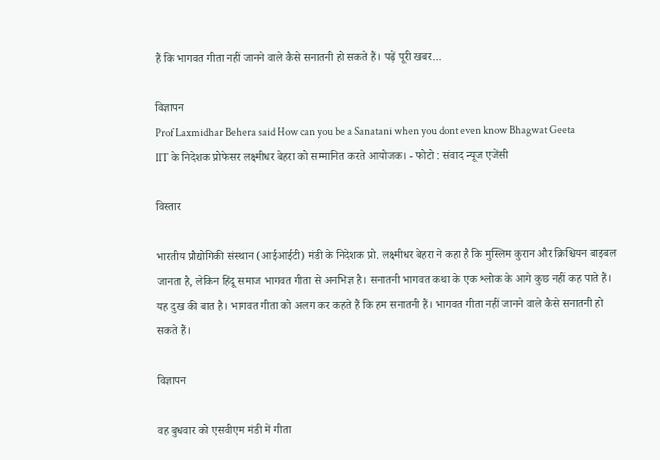हैं कि भागवत गीता नहीं जानने वाले कैसे सनातनी हो सकते हैं। पढ़ें पूरी खबर...

विज्ञापन
Prof Laxmidhar Behera said How can you be a Sanatani when you dont even know Bhagwat Geeta
IIT के निदेशक प्रोफेसर लक्ष्मीधर बेहरा को सम्मानित करते आयोजक। - फोटो : संवाद न्यूज एजेंसी

विस्तार

भारतीय प्रौद्योगिकी संस्थान (आईआईटी) मंडी के निदेशक प्रो. लक्ष्मीधर बेहरा ने कहा है कि मुस्लिम कुरान और क्रिश्चियन बाइबल जानता है, लेकिन हिंदू समाज भागवत गीता से अनभिज्ञ है। सनातनी भागवत कथा के एक श्लोक के आगे कुछ नहीं कह पाते हैं। यह दुख की बात है। भागवत गीता को अलग कर कहते हैं कि हम सनातनी हैं। भागवत गीता नहीं जानने वाले कैसे सनातनी हो सकते हैं।

विज्ञापन

वह बुधवार को एसवीएम मंडी में गीता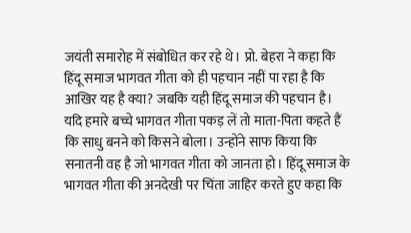जयंती समारोह में संबोधित कर रहे थे। प्रो. बेहरा ने कहा कि हिंदू समाज भागवत गीता को ही पहचान नहीं पा रहा है कि आखिर यह है क्या? जबकि यही हिंदू समाज की पहचान है। यदि हमारे बच्चे भागवत गीता पकड़ लें तो माता-पिता कहते हैं कि साधु बनने को किसने बोला। उन्होंने साफ किया कि सनातनी वह है जो भागवत गीता को जानता हो। हिंदू समाज के भागवत गीता की अनदेखी पर चिंता जाहिर करते हुए कहा कि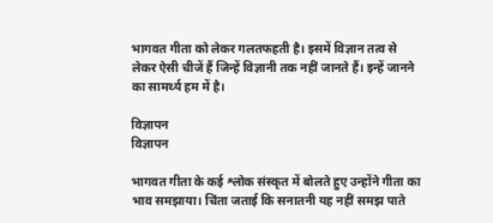भागवत गीता को लेकर गलतफहती है। इसमें विज्ञान तत्व से लेकर ऐसी चीजें हैं जिन्हें विज्ञानी तक नहीं जानते हैं। इन्हें जानने का सामर्थ्य हम में है।

विज्ञापन
विज्ञापन

भागवत गीता के कई श्लोक संस्कृत में बोलते हुए उन्होंने गीता का भाव समझाया। चिंता जताई कि सनातनी यह नहीं समझ पाते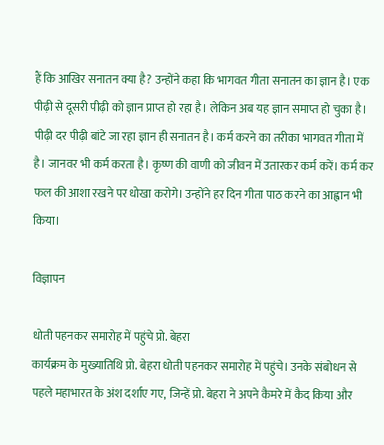हैं कि आखिर सनातन क्या है? उन्होंने कहा कि भागवत गीता सनातन का ज्ञान है। एक पीढ़ी से दूसरी पीढ़ी को ज्ञान प्राप्त हो रहा है। लेकिन अब यह ज्ञान समाप्त हो चुका है। पीढ़ी दर पीढ़ी बांटे जा रहा ज्ञान ही सनातन है। कर्म करने का तरीका भागवत गीता में है। जानवर भी कर्म करता है। कृष्ण की वाणी को जीवन में उतारकर कर्म करें। कर्म कर फल की आशा रखने पर धोखा करोगे। उन्होंने हर दिन गीता पाठ करने का आह्वान भी किया।

विज्ञापन

धोती पहनकर समारोह में पहुंचे प्रो. बेहरा
कार्यक्रम के मुख्यातिथि प्रो. बेहरा धोती पहनकर समारोह में पहुंचे। उनके संबोधन से पहले महाभारत के अंश दर्शाए गए, जिन्हें प्रो. बेहरा ने अपने कैमरे में कैद किया और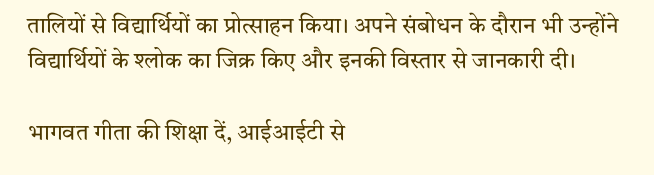तालियों से विद्यार्थियों का प्रोत्साहन किया। अपने संबोधन के दौरान भी उन्होंने विद्यार्थियों के श्लोक का जिक्र किए और इनकी विस्तार से जानकारी दी।

भागवत गीता की शिक्षा दें, आईआईटी से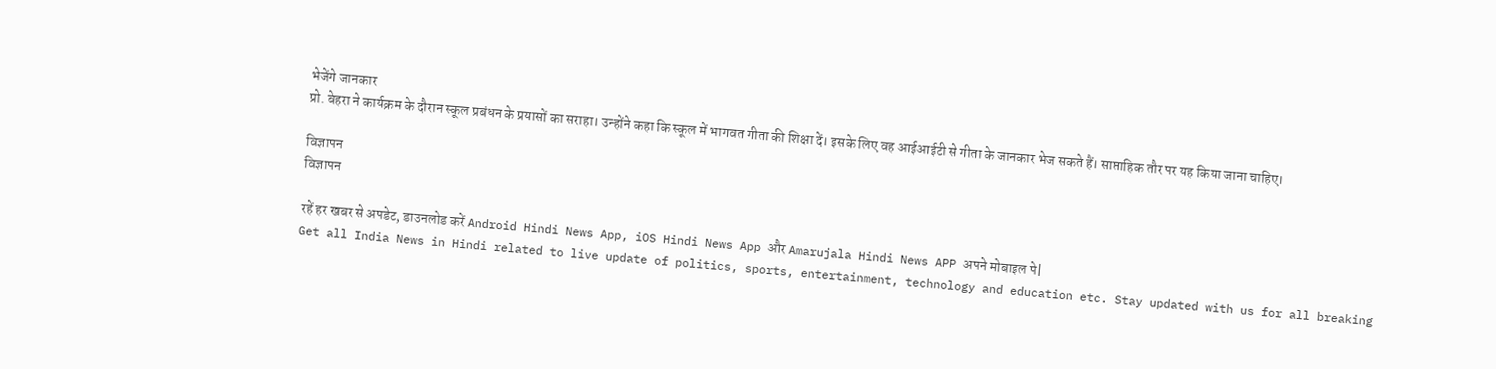भेजेंगे जानकार
प्रो. बेहरा ने कार्यक्रम के दौरान स्कूल प्रबंधन के प्रयासों का सराहा। उन्होंने कहा कि स्कूल में भागवत गीता की शिक्षा दें। इसके लिए वह आईआईटी से गीता के जानकार भेज सकते हैं। साप्ताहिक तौर पर यह किया जाना चाहिए।

विज्ञापन
विज्ञापन

रहें हर खबर से अपडेट, डाउनलोड करें Android Hindi News App, iOS Hindi News App और Amarujala Hindi News APP अपने मोबाइल पे|
Get all India News in Hindi related to live update of politics, sports, entertainment, technology and education etc. Stay updated with us for all breaking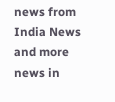news from India News and more news in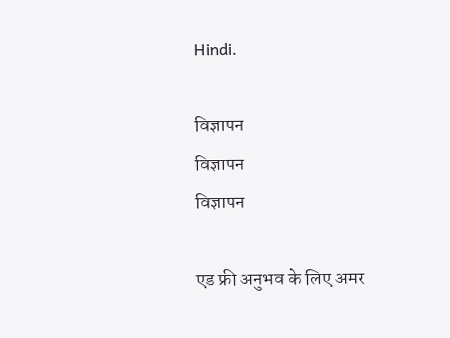Hindi.

विज्ञापन
विज्ञापन
विज्ञापन

एड फ्री अनुभव के लिए अमर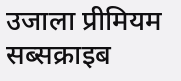उजाला प्रीमियम सब्सक्राइब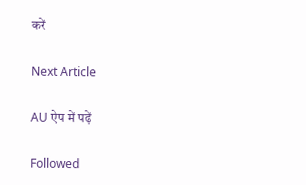करें

Next Article

AU ऐप में पढ़ें

Followed